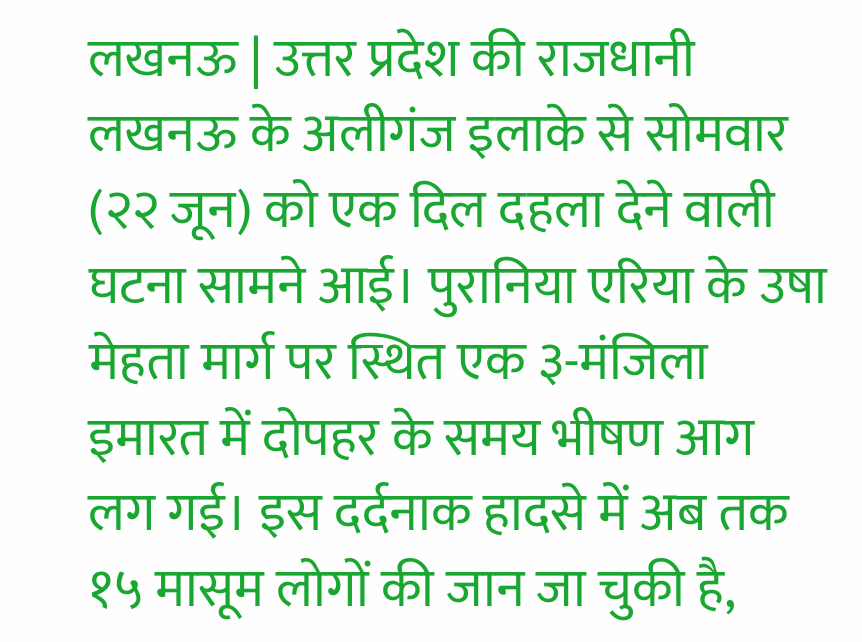लखनऊ | उत्तर प्रदेश की राजधानी लखनऊ के अलीगंज इलाके से सोमवार (२२ जून) को एक दिल दहला देने वाली घटना सामने आई। पुरानिया एरिया के उषा मेहता मार्ग पर स्थित एक ३-मंजिला इमारत में दोपहर के समय भीषण आग लग गई। इस दर्दनाक हादसे में अब तक १५ मासूम लोगों की जान जा चुकी है,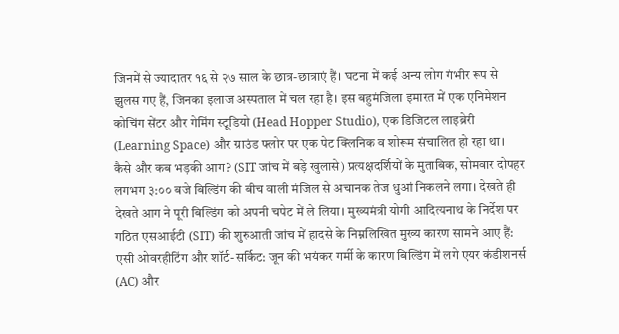जिनमें से ज्यादातर १६ से २७ साल के छात्र-छात्राएं हैं। घटना में कई अन्य लोग गंभीर रूप से झुलस गए हैं, जिनका इलाज अस्पताल में चल रहा है। इस बहुमंजिला इमारत में एक एनिमेशन कोचिंग सेंटर और गेमिंग स्टूडियो (Head Hopper Studio), एक डिजिटल लाइब्रेरी (Learning Space) और ग्राउंड फ्लोर पर एक पेट क्लिनिक व शोरूम संचालित हो रहा था। कैसे और कब भड़की आग? (SIT जांच में बड़े खुलासे) प्रत्यक्षदर्शियों के मुताबिक, सोमवार दोपहर लगभग ३:०० बजे बिल्डिंग की बीच वाली मंजिल से अचानक तेज धुआं निकलने लगा। देखते ही देखते आग ने पूरी बिल्डिंग को अपनी चपेट में ले लिया। मुख्यमंत्री योगी आदित्यनाथ के निर्देश पर गठित एसआईटी (SIT) की शुरुआती जांच में हादसे के निम्नलिखित मुख्य कारण सामने आए हैं: एसी ओवरहीटिंग और शॉर्ट-सर्किट: जून की भयंकर गर्मी के कारण बिल्डिंग में लगे एयर कंडीशनर्स (AC) और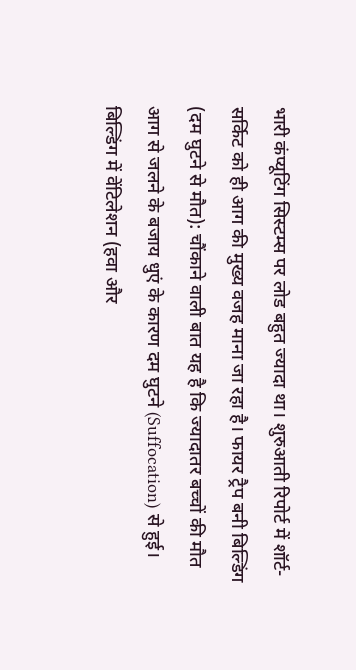भारी कंप्यूटिंग सिस्टम्स पर लोड बहुत ज्यादा था। शुरुआती रिपोर्ट में शॉर्ट-सर्किट को ही आग की मुख्य वजह माना जा रहा है। फायर ट्रैप बनी बिल्डिंग (दम घुटने से मौत): चौंकाने वाली बात यह है कि ज्यादातर बच्चों की मौत आग से जलने के बजाय धुएं के कारण दम घुटने (Suffocation) से हुई। बिल्डिंग में वेंटिलेशन (हवा और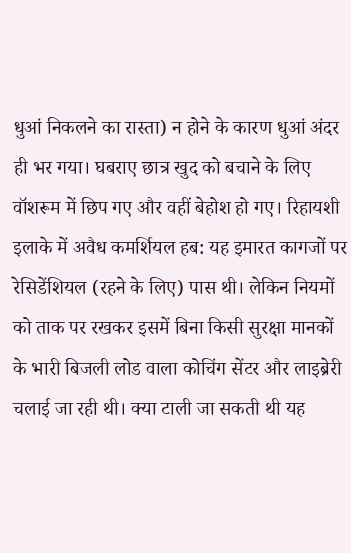धुआं निकलने का रास्ता) न होने के कारण धुआं अंदर ही भर गया। घबराए छात्र खुद को बचाने के लिए वॉशरूम में छिप गए और वहीं बेहोश हो गए। रिहायशी इलाके में अवैध कमर्शियल हब: यह इमारत कागजों पर रेसिडेंशियल (रहने के लिए) पास थी। लेकिन नियमों को ताक पर रखकर इसमें बिना किसी सुरक्षा मानकों के भारी बिजली लोड वाला कोचिंग सेंटर और लाइब्रेरी चलाई जा रही थी। क्या टाली जा सकती थी यह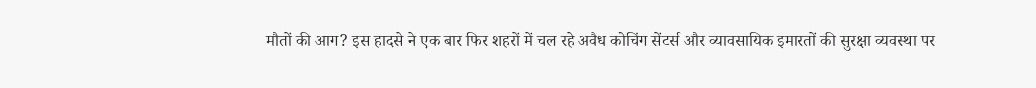मौतों की आग? इस हादसे ने एक बार फिर शहरों में चल रहे अवैध कोचिंग सेंटर्स और व्यावसायिक इमारतों की सुरक्षा व्यवस्था पर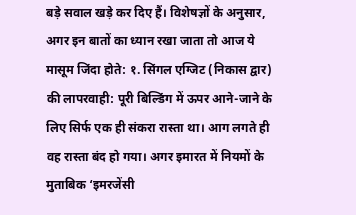बड़े सवाल खड़े कर दिए हैं। विशेषज्ञों के अनुसार, अगर इन बातों का ध्यान रखा जाता तो आज ये मासूम जिंदा होते: १. सिंगल एग्जिट (निकास द्वार) की लापरवाही: पूरी बिल्डिंग में ऊपर आने-जाने के लिए सिर्फ एक ही संकरा रास्ता था। आग लगते ही वह रास्ता बंद हो गया। अगर इमारत में नियमों के मुताबिक ‘इमरजेंसी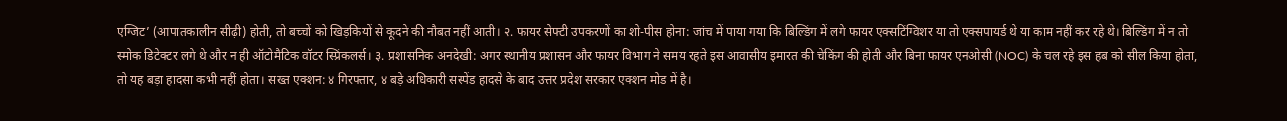एग्जिट’ (आपातकालीन सीढ़ी) होती, तो बच्चों को खिड़कियों से कूदने की नौबत नहीं आती। २. फायर सेफ्टी उपकरणों का शो-पीस होना: जांच में पाया गया कि बिल्डिंग में लगे फायर एक्सटिंग्विशर या तो एक्सपायर्ड थे या काम नहीं कर रहे थे। बिल्डिंग में न तो स्मोक डिटेक्टर लगे थे और न ही ऑटोमैटिक वॉटर स्प्रिंकलर्स। ३. प्रशासनिक अनदेखी: अगर स्थानीय प्रशासन और फायर विभाग ने समय रहते इस आवासीय इमारत की चेकिंग की होती और बिना फायर एनओसी (NOC) के चल रहे इस हब को सील किया होता, तो यह बड़ा हादसा कभी नहीं होता। सख्त एक्शन: ४ गिरफ्तार, ४ बड़े अधिकारी सस्पेंड हादसे के बाद उत्तर प्रदेश सरकार एक्शन मोड में है।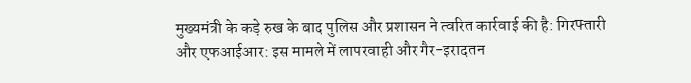मुख्यमंत्री के कड़े रुख के बाद पुलिस और प्रशासन ने त्वरित कार्रवाई की है: गिरफ्तारी और एफआईआर: इस मामले में लापरवाही और गैर-इरादतन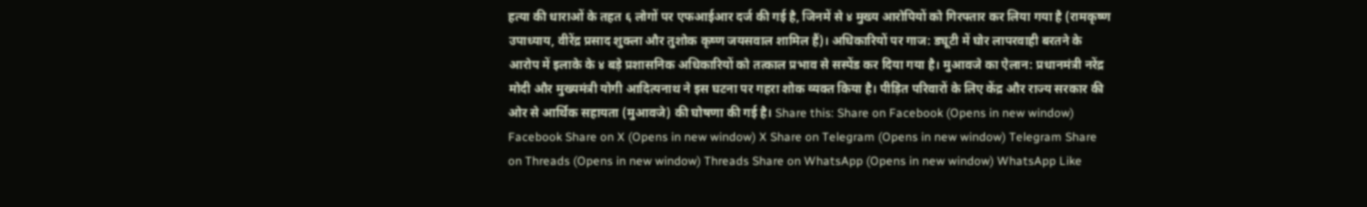हत्या की धाराओं के तहत ६ लोगों पर एफआईआर दर्ज की गई है, जिनमें से ४ मुख्य आरोपियों को गिरफ्तार कर लिया गया है (रामकृष्ण उपाध्याय, वीरेंद्र प्रसाद शुक्ला और तुशोक कृष्ण जयसवाल शामिल हैं)। अधिकारियों पर गाज: ड्यूटी में घोर लापरवाही बरतने के आरोप में इलाके के ४ बड़े प्रशासनिक अधिकारियों को तत्काल प्रभाव से सस्पेंड कर दिया गया है। मुआवजे का ऐलान: प्रधानमंत्री नरेंद्र मोदी और मुख्यमंत्री योगी आदित्यनाथ ने इस घटना पर गहरा शोक व्यक्त किया है। पीड़ित परिवारों के लिए केंद्र और राज्य सरकार की ओर से आर्थिक सहायता (मुआवजे) की घोषणा की गई है। Share this: Share on Facebook (Opens in new window) Facebook Share on X (Opens in new window) X Share on Telegram (Opens in new window) Telegram Share on Threads (Opens in new window) Threads Share on WhatsApp (Opens in new window) WhatsApp Like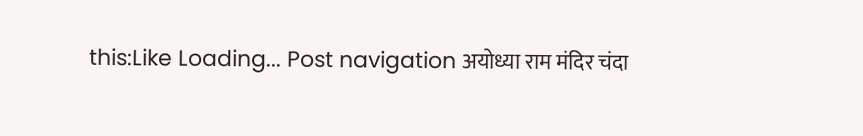this:Like Loading... Post navigation अयोध्या राम मंदिर चंदा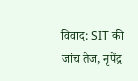विवाद: SIT की जांच तेज, नृपेंद्र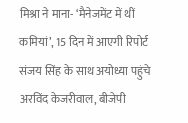मिश्रा ने माना- ‘मैनेजमेंट में थीं कमियां’, 15 दिन में आएगी रिपोर्ट संजय सिंह के साथ अयोध्या पहुंचे अरविंद केजरीवाल, बीजेपी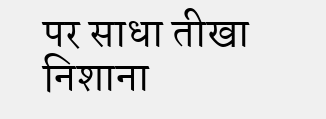पर साधा तीखा निशाना